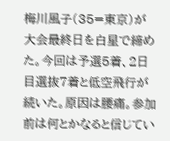梅川風子(35=東京)が大会最終日を白星で締めた。今回は予選5着、2日目選抜7着と低空飛行が続いた。原因は腰痛。参加前は何とかなると信じてい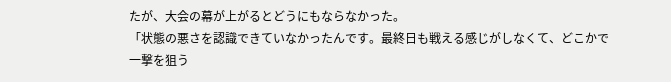たが、大会の幕が上がるとどうにもならなかった。
「状態の悪さを認識できていなかったんです。最終日も戦える感じがしなくて、どこかで一撃を狙う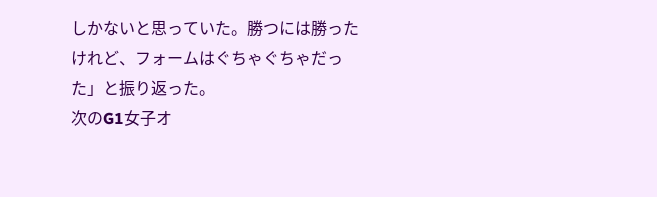しかないと思っていた。勝つには勝ったけれど、フォームはぐちゃぐちゃだった」と振り返った。
次のG1女子オ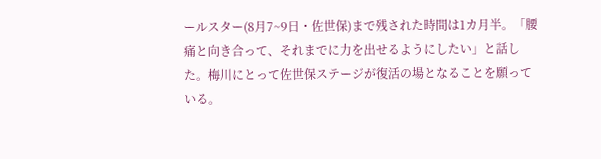ールスター(8月7~9日・佐世保)まで残された時間は1カ月半。「腰痛と向き合って、それまでに力を出せるようにしたい」と話した。梅川にとって佐世保ステージが復活の場となることを願っている。